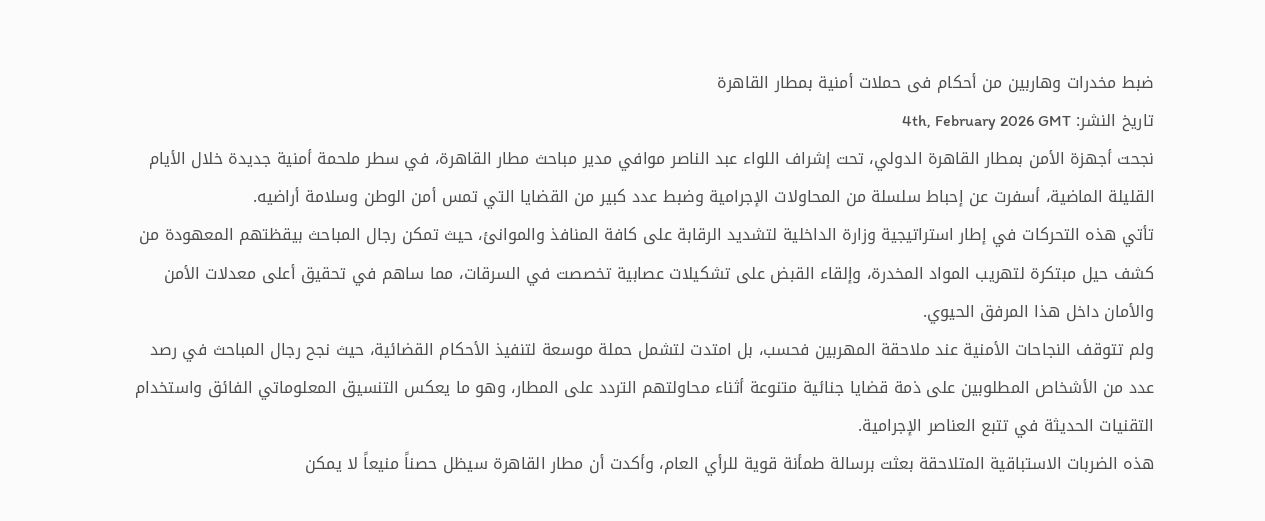ضبط مخدرات وهاربين من أحكام فى حملات أمنية بمطار القاهرة
تاريخ النشر: 4th, February 2026 GMT
نجحت أجهزة الأمن بمطار القاهرة الدولي، تحت إشراف اللواء عبد الناصر موافي مدير مباحث مطار القاهرة، في سطر ملحمة أمنية جديدة خلال الأيام القليلة الماضية، أسفرت عن إحباط سلسلة من المحاولات الإجرامية وضبط عدد كبير من القضايا التي تمس أمن الوطن وسلامة أراضيه.
تأتي هذه التحركات في إطار استراتيجية وزارة الداخلية لتشديد الرقابة على كافة المنافذ والموانئ، حيث تمكن رجال المباحث بيقظتهم المعهودة من كشف حيل مبتكرة لتهريب المواد المخدرة، وإلقاء القبض على تشكيلات عصابية تخصصت في السرقات، مما ساهم في تحقيق أعلى معدلات الأمن والأمان داخل هذا المرفق الحيوي.
ولم تتوقف النجاحات الأمنية عند ملاحقة المهربين فحسب، بل امتدت لتشمل حملة موسعة لتنفيذ الأحكام القضائية، حيث نجح رجال المباحث في رصد عدد من الأشخاص المطلوبين على ذمة قضايا جنائية متنوعة أثناء محاولتهم التردد على المطار، وهو ما يعكس التنسيق المعلوماتي الفائق واستخدام التقنيات الحديثة في تتبع العناصر الإجرامية.
هذه الضربات الاستباقية المتلاحقة بعثت برسالة طمأنة قوية للرأي العام، وأكدت أن مطار القاهرة سيظل حصناً منيعاً لا يمكن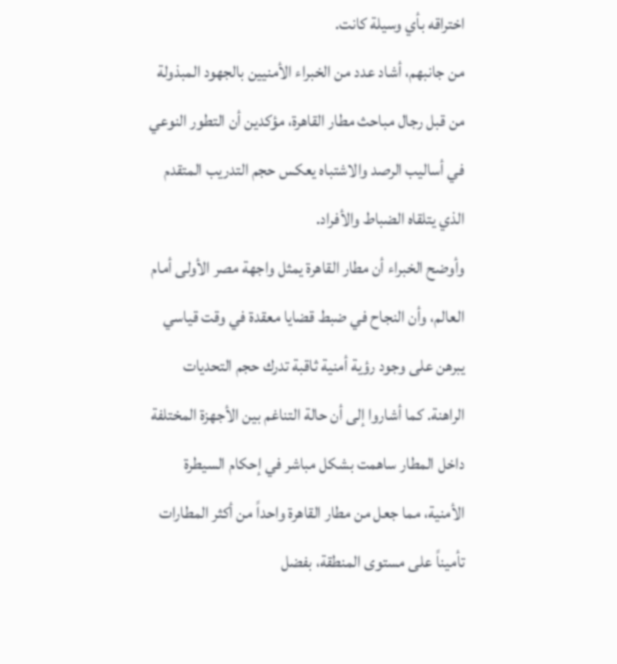اختراقه بأي وسيلة كانت.
من جانبهم، أشاد عدد من الخبراء الأمنيين بالجهود المبذولة من قبل رجال مباحث مطار القاهرة، مؤكدين أن التطور النوعي في أساليب الرصد والاشتباه يعكس حجم التدريب المتقدم الذي يتلقاه الضباط والأفراد.
وأوضح الخبراء أن مطار القاهرة يمثل واجهة مصر الأولى أمام العالم، وأن النجاح في ضبط قضايا معقدة في وقت قياسي يبرهن على وجود رؤية أمنية ثاقبة تدرك حجم التحديات الراهنة. كما أشاروا إلى أن حالة التناغم بين الأجهزة المختلفة داخل المطار ساهمت بشكل مباشر في إحكام السيطرة الأمنية، مما جعل من مطار القاهرة واحداً من أكثر المطارات تأميناً على مستوى المنطقة، بفضل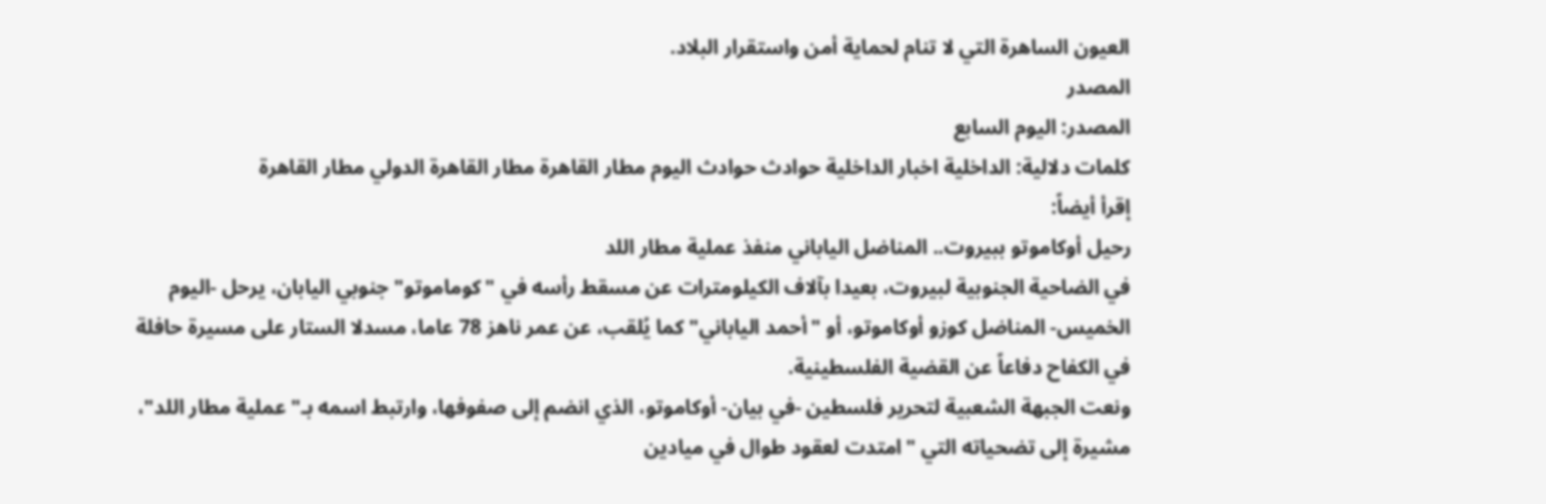العيون الساهرة التي لا تنام لحماية أمن واستقرار البلاد.
المصدر
المصدر: اليوم السابع
كلمات دلالية: الداخلية اخبار الداخلية حوادث حوادث اليوم مطار القاهرة مطار القاهرة الدولي مطار القاهرة
إقرأ أيضاً:
رحيل أوكاموتو ببيروت.. المناضل الياباني منفذ عملية مطار اللد
في الضاحية الجنوبية لبيروت، بعيدا بآلاف الكيلومترات عن مسقط رأسه في "كوماموتو" جنوبي اليابان، يرحل -اليوم الخميس- المناضل كوزو أوكاموتو، أو "أحمد الياباني" كما يُلقب، عن عمر ناهز 78 عاما، مسدلا الستار على مسيرة حافلة في الكفاح دفاعاً عن القضية الفلسطينية.
ونعت الجبهة الشعبية لتحرير فلسطين -في بيان- أوكاموتو، الذي انضم إلى صفوفها، وارتبط اسمه بـ"عملية مطار اللد"، مشيرة إلى تضحياته التي "امتدت لعقود طوال في ميادين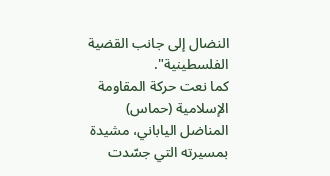النضال إلى جانب القضية الفلسطينية".
كما نعت حركة المقاومة الإسلامية (حماس) المناضل الياباني، مشيدة بمسيرته التي جسّدت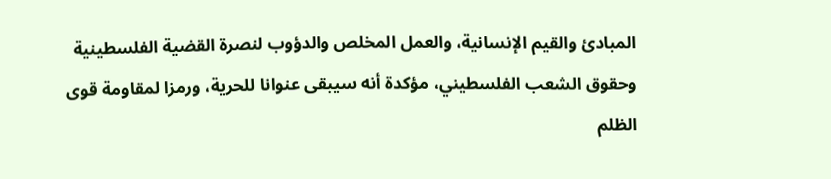المبادئ والقيم الإنسانية، والعمل المخلص والدؤوب لنصرة القضية الفلسطينية وحقوق الشعب الفلسطيني، مؤكدة أنه سيبقى عنوانا للحرية، ورمزا لمقاومة قوى الظلم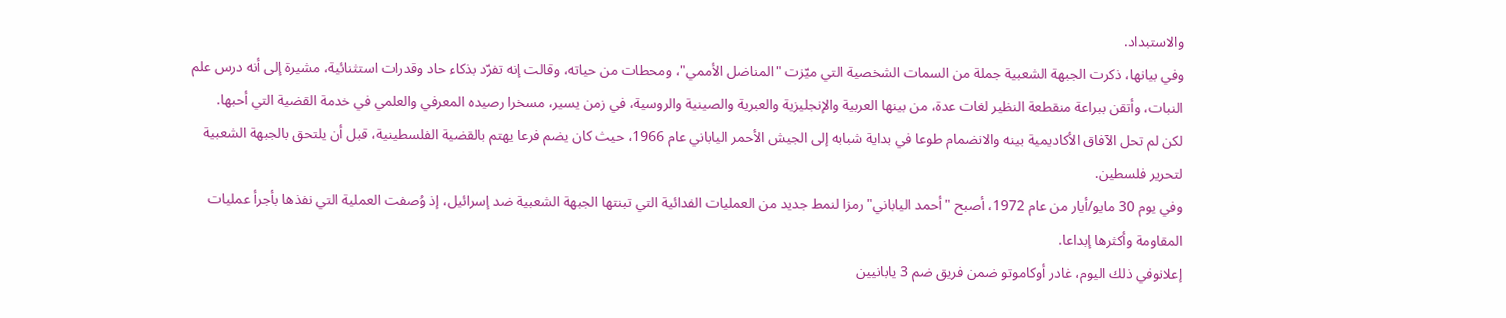والاستبداد.
وفي بيانها، ذكرت الجبهة الشعبية جملة من السمات الشخصية التي ميّزت "المناضل الأممي"، ومحطات من حياته، وقالت إنه تفرّد بذكاء حاد وقدرات استثنائية، مشيرة إلى أنه درس علم النبات، وأتقن ببراعة منقطعة النظير لغات عدة، من بينها العربية والإنجليزية والعبرية والصينية والروسية، في زمن يسير، مسخرا رصيده المعرفي والعلمي في خدمة القضية التي أحبها.
لكن لم تحل الآفاق الأكاديمية بينه والانضمام طوعا في بداية شبابه إلى الجيش الأحمر الياباني عام 1966، حيث كان يضم فرعا يهتم بالقضية الفلسطينية، قبل أن يلتحق بالجبهة الشعبية لتحرير فلسطين.
وفي يوم 30 مايو/أيار من عام 1972، أصبح "أحمد الياباني" رمزا لنمط جديد من العمليات الفدائية التي تبنتها الجبهة الشعبية ضد إسرائيل، إذ وُصفت العملية التي نفذها بأجرأ عمليات المقاومة وأكثرها إبداعا.
إعلانوفي ذلك اليوم، غادر أوكاموتو ضمن فريق ضم 3 يابانيين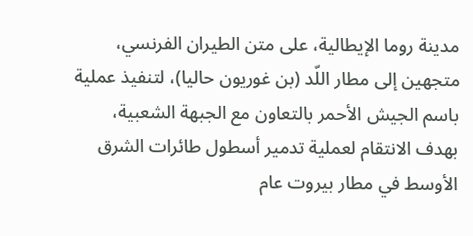مدينة روما الإيطالية، على متن الطيران الفرنسي، متجهين إلى مطار اللّد (بن غوريون حاليا)، لتنفيذ عملية باسم الجيش الأحمر بالتعاون مع الجبهة الشعبية، بهدف الانتقام لعملية تدمير أسطول طائرات الشرق الأوسط في مطار بيروت عام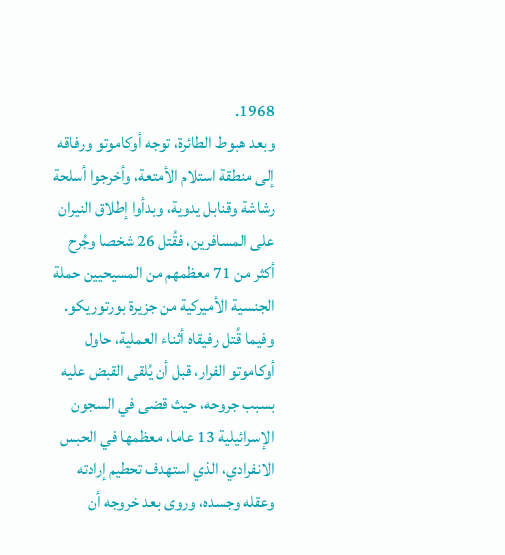1968.
وبعد هبوط الطائرة، توجه أوكاموتو ورفاقه إلى منطقة استلام الأمتعة، وأخرجوا أسلحة رشاشة وقنابل يدوية، وبدأوا إطلاق النيران على المسافرين، فقُتل 26 شخصا وجُرح أكثر من 71 معظمهم من المسيحيين حملة الجنسية الأميركية من جزيرة بورتوريكو.
وفيما قُتل رفيقاه أثناء العملية، حاول أوكاموتو الفرار، قبل أن يُلقى القبض عليه بسبب جروحه، حيث قضى في السجون الإسرائيلية 13 عاما، معظمها في الحبس الانفرادي، الذي استهدف تحطيم إرادته وعقله وجسده، وروى بعد خروجه أن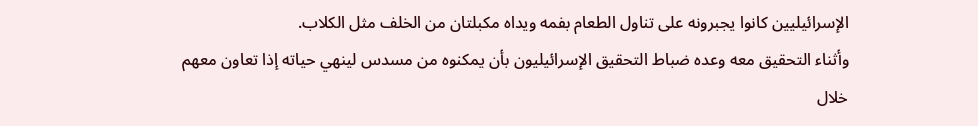الإسرائيليين كانوا يجبرونه على تناول الطعام بفمه ويداه مكبلتان من الخلف مثل الكلاب.
وأثناء التحقيق معه وعده ضباط التحقيق الإسرائيليون بأن يمكنوه من مسدس لينهي حياته إذا تعاون معهم خلال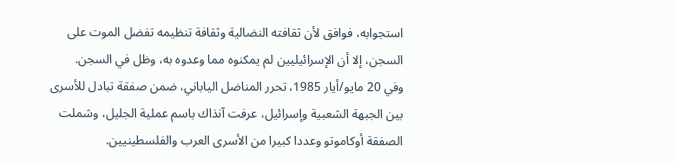استجوابه، فوافق لأن ثقافته النضالية وثقافة تنظيمه تفضل الموت على السجن، إلا أن الإسرائيليين لم يمكنوه مما وعدوه به، وظل في السجن.
وفي 20 مايو/أيار 1985، تحرر المناضل الياباني، ضمن صفقة تبادل للأسرى بين الجبهة الشعبية وإسرائيل، عرفت آنذاك باسم عملية الجليل، وشملت الصفقة أوكاموتو وعددا كبيرا من الأسرى العرب والفلسطينيين.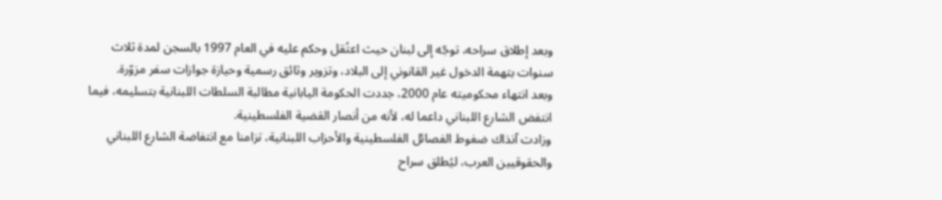وبعد إطلاق سراحه، توجّه إلى لبنان حيث اعتُقل وحكم عليه في العام 1997 بالسجن لمدة ثلاث سنوات بتهمة الدخول غير القانوني إلى البلاد، وتزوير وثائق رسمية وحيازة جوازات سفر مزوّرة.
وبعد انتهاء محكوميته عام 2000، جددت الحكومة اليابانية مطالبة السلطات اللبنانية بتسليمه، فيما انتفض الشارع اللبناني داعما له، لأنه من أنصار القضية الفلسطينية.
وزادت آنذاك ضغوط الفصائل الفلسطينية والأحزاب اللبنانية، تزامنا مع انتفاضة الشارع اللبناني والحقوقيين العرب، ليُطلق سراح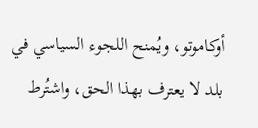أوكاموتو، ويُمنح اللجوء السياسي في بلد لا يعترف بهذا الحق، واشتُرط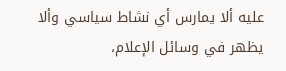عليه ألا يمارس أي نشاط سياسي وألا يظهر في وسائل الإعلام،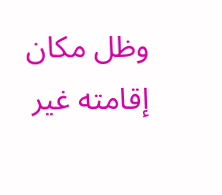وظل مكان إقامته غير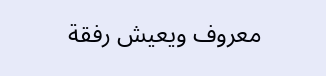معروف ويعيش رفقة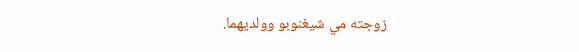زوجته مي شيغنوبو وولديهما.